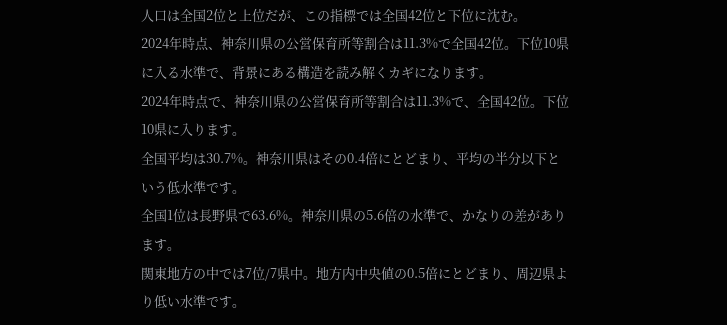人口は全国2位と上位だが、この指標では全国42位と下位に沈む。
2024年時点、神奈川県の公営保育所等割合は11.3%で全国42位。下位10県に入る水準で、背景にある構造を読み解くカギになります。
2024年時点で、神奈川県の公営保育所等割合は11.3%で、全国42位。下位10県に入ります。
全国平均は30.7%。神奈川県はその0.4倍にとどまり、平均の半分以下という低水準です。
全国1位は長野県で63.6%。神奈川県の5.6倍の水準で、かなりの差があります。
関東地方の中では7位/7県中。地方内中央値の0.5倍にとどまり、周辺県より低い水準です。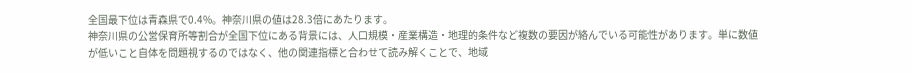全国最下位は青森県で0.4%。神奈川県の値は28.3倍にあたります。
神奈川県の公営保育所等割合が全国下位にある背景には、人口規模・産業構造・地理的条件など複数の要因が絡んでいる可能性があります。単に数値が低いこと自体を問題視するのではなく、他の関連指標と合わせて読み解くことで、地域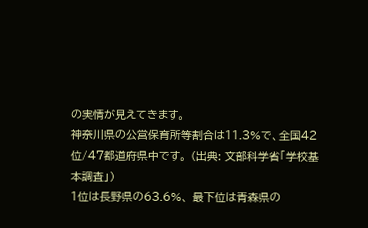の実情が見えてきます。
神奈川県の公営保育所等割合は11.3%で、全国42位/47都道府県中です。 (出典: 文部科学省「学校基本調査」)
1位は長野県の63.6%、 最下位は青森県の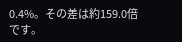0.4%。その差は約159.0倍です。